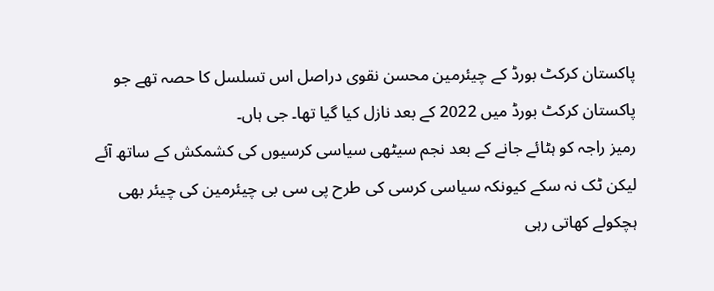پاکستان کرکٹ بورڈ کے چیئرمین محسن نقوی دراصل اس تسلسل کا حصہ تھے جو پاکستان کرکٹ بورڈ میں 2022 کے بعد نازل کیا گیا تھا۔ جی ہاں۔
رمیز راجہ کو ہٹائے جانے کے بعد نجم سیٹھی سیاسی کرسیوں کی کشمکش کے ساتھ آئے لیکن ٹک نہ سکے کیونکہ سیاسی کرسی کی طرح پی سی بی چیئرمین کی چیئر بھی ہچکولے کھاتی رہی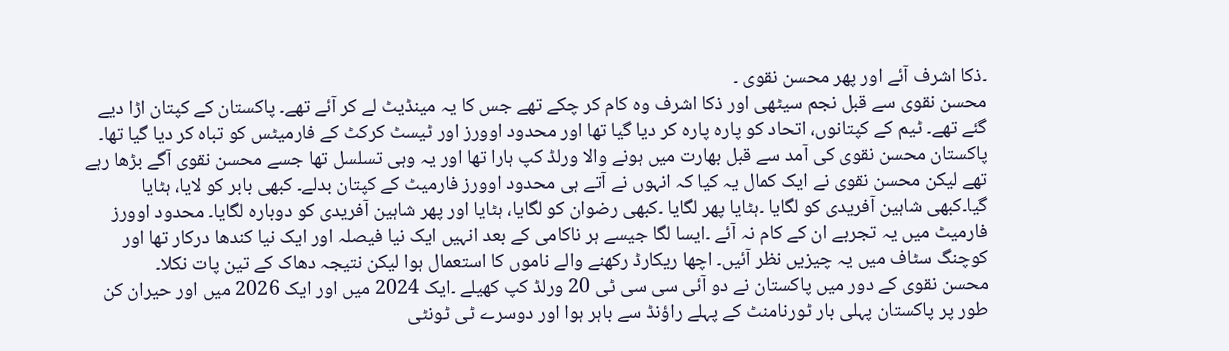۔ذکا اشرف آئے اور پھر محسن نقوی ۔
محسن نقوی سے قبل نجم سیٹھی اور ذکا اشرف وہ کام کر چکے تھے جس کا یہ مینڈیٹ لے کر آئے تھے۔ پاکستان کے کپتان اڑا دیے گئے تھے۔ ٹیم کے کپتانوں، اتحاد کو پارہ پارہ کر دیا گیا تھا اور محدود اوورز اور ٹیسٹ کرکٹ کے فارمیٹس کو تباہ کر دیا گیا تھا۔ پاکستان محسن نقوی کی آمد سے قبل بھارت میں ہونے والا ورلڈ کپ ہارا تھا اور یہ وہی تسلسل تھا جسے محسن نقوی آگے بڑھا رہے تھے لیکن محسن نقوی نے ایک کمال یہ کیا کہ انہوں نے آتے ہی محدود اوورز فارمیٹ کے کپتان بدلے۔ کبھی بابر کو لایا، ہٹایا گیا۔کبھی شاہین آفریدی کو لگایا ۔ہٹایا پھر لگایا ۔کبھی رضوان کو لگایا، ہٹایا اور پھر شاہین آفریدی کو دوبارہ لگایا۔ محدود اوورز فارمیٹ میں یہ تجربے ان کے کام نہ آئے ۔ایسا لگا جیسے ہر ناکامی کے بعد انہیں ایک نیا فیصلہ اور ایک نیا کندھا درکار تھا اور کوچنگ سٹاف میں یہ چیزیں نظر آئیں۔ اچھا ریکارڈ رکھنے والے ناموں کا استعمال ہوا لیکن نتیجہ دھاک کے تین پات نکلا۔
محسن نقوی کے دور میں پاکستان نے دو آئی سی سی ٹی 20 ورلڈ کپ کھیلے ۔ایک 2024 میں اور ایک 2026 میں اور حیران کن طور پر پاکستان پہلی بار ٹورنامنٹ کے پہلے راؤنڈ سے باہر ہوا اور دوسرے ٹی ٹونٹی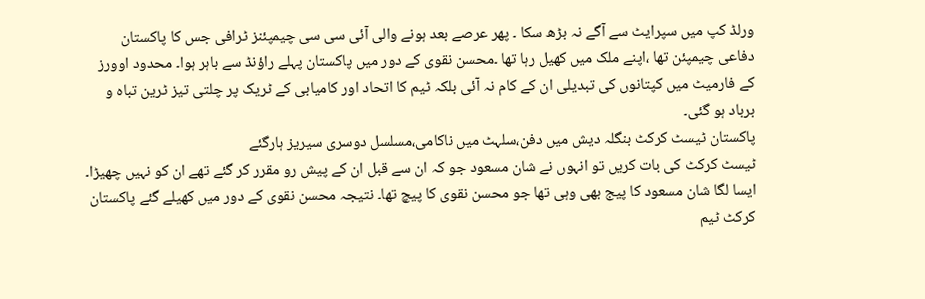ورلڈ کپ میں سپرایٹ سے آگے نہ بڑھ سکا ۔ پھر عرصے بعد ہونے والی آئی سی سی چیمپئنز ٹرافی جس کا پاکستان دفاعی چیمپئن تھا ،اپنے ملک میں کھیل رہا تھا ۔محسن نقوی کے دور میں پاکستان پہلے راؤنڈ سے باہر ہوا۔ محدود اوورز کے فارمیٹ میں کپتانوں کی تبدیلی ان کے کام نہ آئی بلکہ ٹیم کا اتحاد اور کامیابی کے ٹریک پر چلتی تیز ٹرین تباہ و برباد ہو گئی۔
پاکستان ٹیسٹ کرکٹ بنگلہ دیش میں دفن،سلہٹ میں ناکامی،مسلسل دوسری سیریز ہارگئے
ٹیسٹ کرکٹ کی بات کریں تو انہوں نے شان مسعود جو کہ ان سے قبل ان کے پیش رو مقرر کر گئے تھے ان کو نہیں چھیڑا۔ ایسا لگا شان مسعود کا پیج بھی وہی تھا جو محسن نقوی کا پیچ تھا۔ نتیجہ محسن نقوی کے دور میں کھیلے گئے پاکستان کرکٹ ٹیم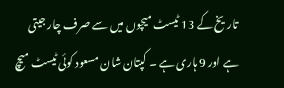تاریخ کے 13 ٹیسٹ میچوں میں سے صرف چار جیتی ہے اور 9 ہاری ہے ۔ کپتان شان مسعود کوئی ٹیسٹ میچ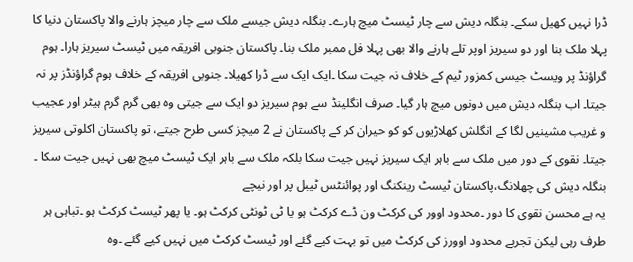ڈرا نہیں کھیل سکے۔ بنگلہ دیش سے چار ٹیسٹ میچ ہارے۔ بنگلہ دیش جیسے ملک سے چار میچز ہارنے والا پاکستان دنیا کا پہلا ملک بنا اور دو سیریز اوپر تلے ہارنے والا بھی پہلا فل ممبر ملک بنا۔ پاکستان جنوبی افریقہ میں ٹیسٹ سیریز ہارا۔ ہوم گراؤنڈ پر ویسٹ جیسی کمزور ٹیم کے خلاف نہ جیت سکا ۔ایک ایک سے ڈرا کھیلا۔ جنوبی افریقہ کے خلاف ہوم گراؤنڈز پر نہ جیتا۔ اب بنگلہ دیش میں دونوں میچ ہار گیا۔ صرف انگلینڈ سے ہوم سیریز دو ایک سے جیتی وہ بھی گرم گرم ہیٹر اور عجیب و غریب مشینیں لگا کے انگلش کھلاڑیوں کو کو حیران کر کے پاکستان نے 2 میچز کسی طرح جیتے، تو پاکستان اکلوتی سیریز جیتا۔ نقوی کے دور میں ملک سے باہر ایک سیریز نہیں جیت سکا بلکہ ملک سے باہر ایک ٹیسٹ میچ بھی نہیں جیت سکا ۔
بنگلہ دیش کی چھلانگ،پاکستان ٹیسٹ رینکنگ اور پوائنٹس ٹیبل پر اور نیچے
یہ ہے محسن نقوی کا دور ۔محدود اوور کی کرکٹ ون ڈے کرکٹ ہو یا ٹی ٹونٹی کرکٹ ہو۔ یا پھر ٹیسٹ کرکٹ ہو ۔تباہی ہر طرف رہی لیکن تجربے محدود اوورز کی کرکٹ میں تو بہت کیے گئے اور ٹیسٹ کرکٹ میں نہیں کیے گئے ۔وہ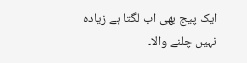ایک پیج بھی اب لگتا ہے زیادہ نہیں چلنے والا۔